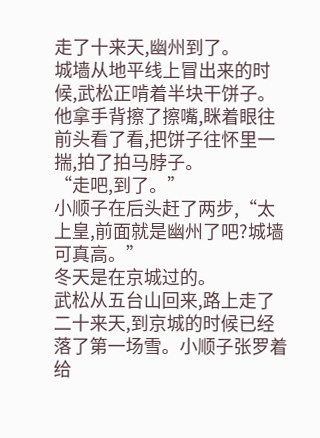走了十来天,幽州到了。
城墙从地平线上冒出来的时候,武松正啃着半块干饼子。他拿手背擦了擦嘴,眯着眼往前头看了看,把饼子往怀里一揣,拍了拍马脖子。
“走吧,到了。”
小顺子在后头赶了两步,“太上皇,前面就是幽州了吧?城墙可真高。”
冬天是在京城过的。
武松从五台山回来,路上走了二十来天,到京城的时候已经落了第一场雪。小顺子张罗着给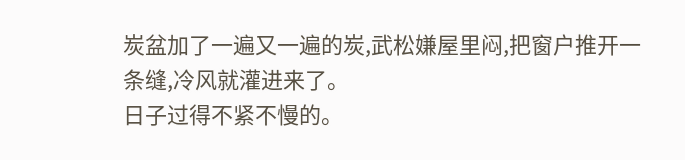炭盆加了一遍又一遍的炭,武松嫌屋里闷,把窗户推开一条缝,冷风就灌进来了。
日子过得不紧不慢的。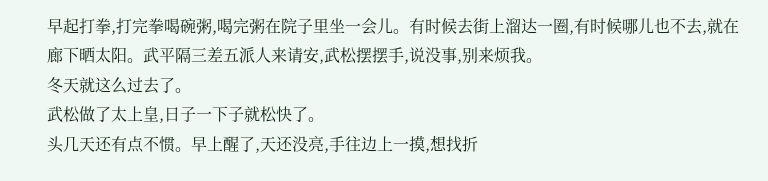早起打拳,打完拳喝碗粥,喝完粥在院子里坐一会儿。有时候去街上溜达一圈,有时候哪儿也不去,就在廊下晒太阳。武平隔三差五派人来请安,武松摆摆手,说没事,别来烦我。
冬天就这么过去了。
武松做了太上皇,日子一下子就松快了。
头几天还有点不惯。早上醒了,天还没亮,手往边上一摸,想找折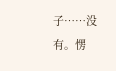子……没有。愣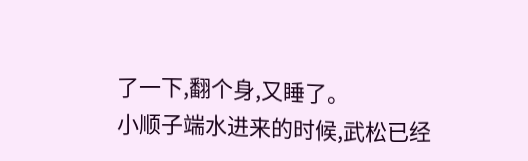了一下,翻个身,又睡了。
小顺子端水进来的时候,武松已经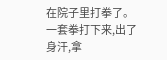在院子里打拳了。一套拳打下来,出了身汗,拿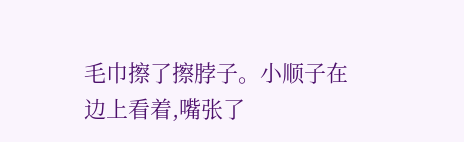毛巾擦了擦脖子。小顺子在边上看着,嘴张了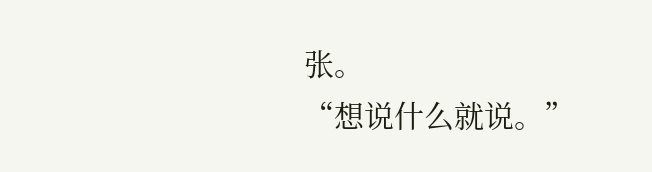张。
“想说什么就说。”